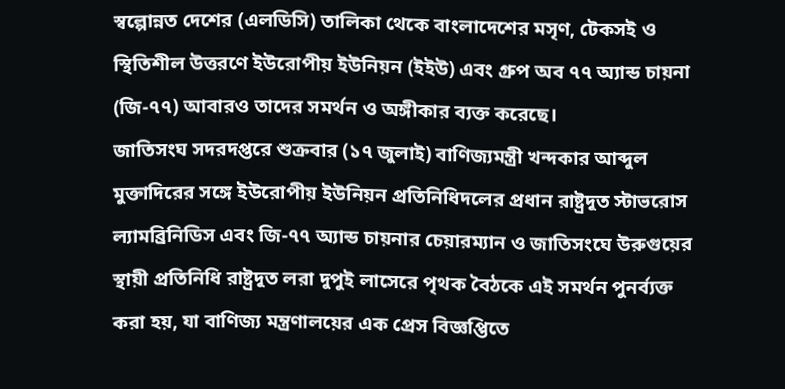স্বল্পোন্নত দেশের (এলডিসি) তালিকা থেকে বাংলাদেশের মসৃণ, টেকসই ও স্থিতিশীল উত্তরণে ইউরোপীয় ইউনিয়ন (ইইউ) এবং গ্রুপ অব ৭৭ অ্যান্ড চায়না (জি-৭৭) আবারও তাদের সমর্থন ও অঙ্গীকার ব্যক্ত করেছে।
জাতিসংঘ সদরদপ্তরে শুক্রবার (১৭ জুলাই) বাণিজ্যমন্ত্রী খন্দকার আব্দুল মুক্তাদিরের সঙ্গে ইউরোপীয় ইউনিয়ন প্রতিনিধিদলের প্রধান রাষ্ট্রদূত স্টাভরোস ল্যামব্রিনিডিস এবং জি-৭৭ অ্যান্ড চায়নার চেয়ারম্যান ও জাতিসংঘে উরুগুয়ের স্থায়ী প্রতিনিধি রাষ্ট্রদূত লরা দুপুই লাসেরে পৃথক বৈঠকে এই সমর্থন পুনর্ব্যক্ত করা হয়, যা বাণিজ্য মন্ত্রণালয়ের এক প্রেস বিজ্ঞপ্তিতে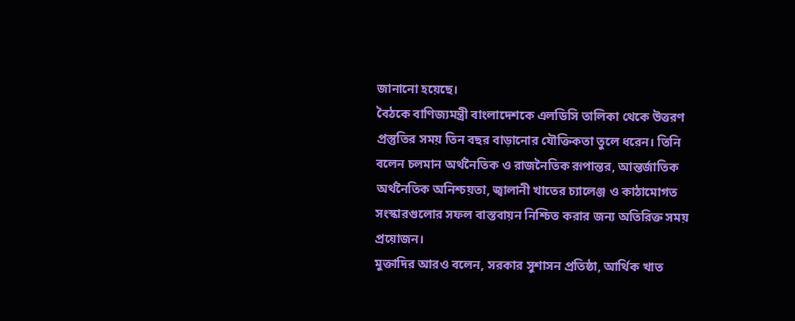জানানো হয়েছে।
বৈঠকে বাণিজ্যমন্ত্রী বাংলাদেশকে এলডিসি তালিকা থেকে উত্তরণ প্রস্তুতির সময় তিন বছর বাড়ানোর যৌক্তিকতা তুলে ধরেন। তিনি বলেন চলমান অর্থনৈতিক ও রাজনৈতিক রূপান্তর, আন্তর্জাতিক অর্থনৈতিক অনিশ্চয়তা, জ্বালানী খাতের চ্যালেঞ্জ ও কাঠামোগত সংস্কারগুলোর সফল বাস্তবায়ন নিশ্চিত করার জন্য অতিরিক্ত সময় প্রয়োজন।
মুক্তাদির আরও বলেন, সরকার সুশাসন প্রতিষ্ঠা, আর্থিক খাত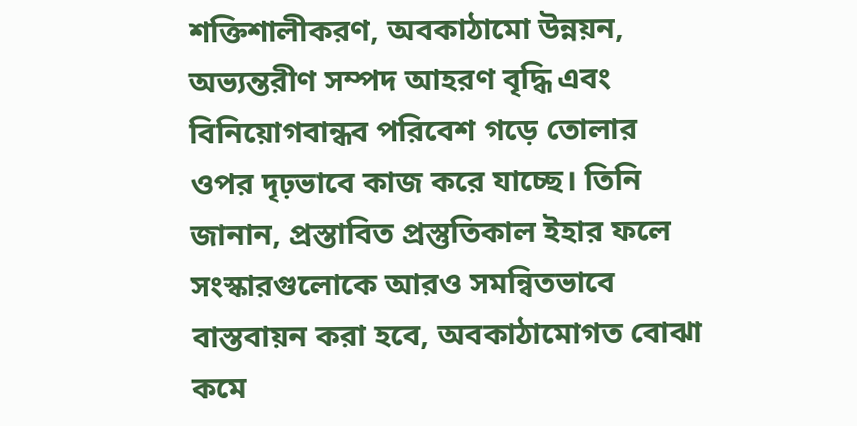শক্তিশালীকরণ, অবকাঠামো উন্নয়ন, অভ্যন্তরীণ সম্পদ আহরণ বৃদ্ধি এবং বিনিয়োগবান্ধব পরিবেশ গড়ে তোলার ওপর দৃঢ়ভাবে কাজ করে যাচ্ছে। তিনি জানান, প্রস্তাবিত প্রস্তুতিকাল ইহার ফলে সংস্কারগুলোকে আরও সমন্বিতভাবে বাস্তবায়ন করা হবে, অবকাঠামোগত বোঝা কমে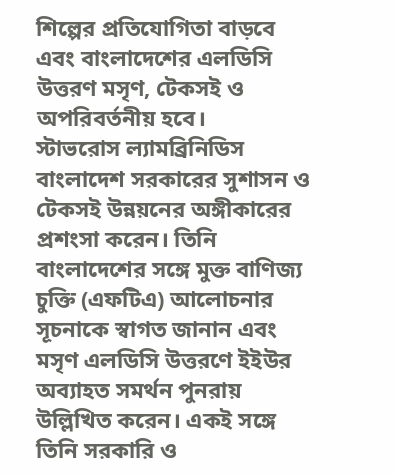শিল্পের প্রতিযোগিতা বাড়বে এবং বাংলাদেশের এলডিসি উত্তরণ মসৃণ, টেকসই ও অপরিবর্তনীয় হবে।
স্টাভরোস ল্যামব্রিনিডিস বাংলাদেশ সরকারের সুশাসন ও টেকসই উন্নয়নের অঙ্গীকারের প্রশংসা করেন। তিনি বাংলাদেশের সঙ্গে মুক্ত বাণিজ্য চুক্তি (এফটিএ) আলোচনার সূচনাকে স্বাগত জানান এবং মসৃণ এলডিসি উত্তরণে ইইউর অব্যাহত সমর্থন পুনরায় উল্লিখিত করেন। একই সঙ্গে তিনি সরকারি ও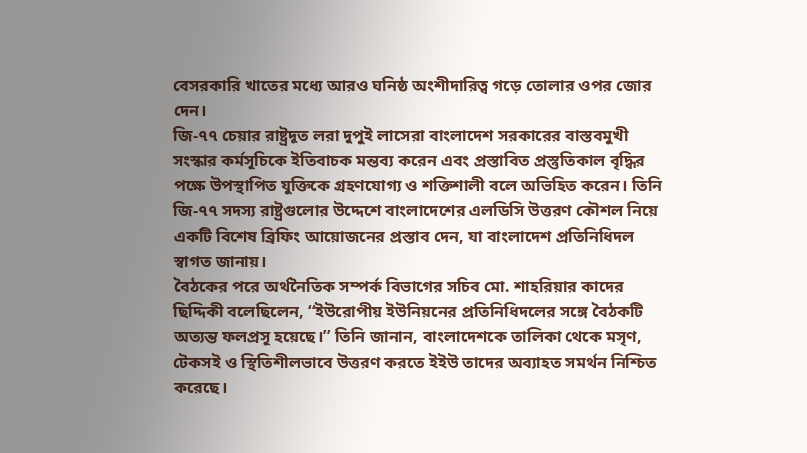বেসরকারি খাতের মধ্যে আরও ঘনিষ্ঠ অংশীদারিত্ব গড়ে তোলার ওপর জোর দেন।
জি-৭৭ চেয়ার রাষ্ট্রদূত লরা দুপুই লাসেরা বাংলাদেশ সরকারের বাস্তবমুখী সংস্কার কর্মসূচিকে ইতিবাচক মন্তব্য করেন এবং প্রস্তাবিত প্রস্তুতিকাল বৃদ্ধির পক্ষে উপস্থাপিত যুক্তিকে গ্রহণযোগ্য ও শক্তিশালী বলে অভিহিত করেন। তিনি জি-৭৭ সদস্য রাষ্ট্রগুলোর উদ্দেশে বাংলাদেশের এলডিসি উত্তরণ কৌশল নিয়ে একটি বিশেষ ব্রিফিং আয়োজনের প্রস্তাব দেন, যা বাংলাদেশ প্রতিনিধিদল স্বাগত জানায়।
বৈঠকের পরে অর্থনৈতিক সম্পর্ক বিভাগের সচিব মো. শাহরিয়ার কাদের ছিদ্দিকী বলেছিলেন, ‘‘ইউরোপীয় ইউনিয়নের প্রতিনিধিদলের সঙ্গে বৈঠকটি অত্যন্ত ফলপ্রসূ হয়েছে।’’ তিনি জানান, বাংলাদেশকে তালিকা থেকে মসৃণ, টেকসই ও স্থিতিশীলভাবে উত্তরণ করতে ইইউ তাদের অব্যাহত সমর্থন নিশ্চিত করেছে।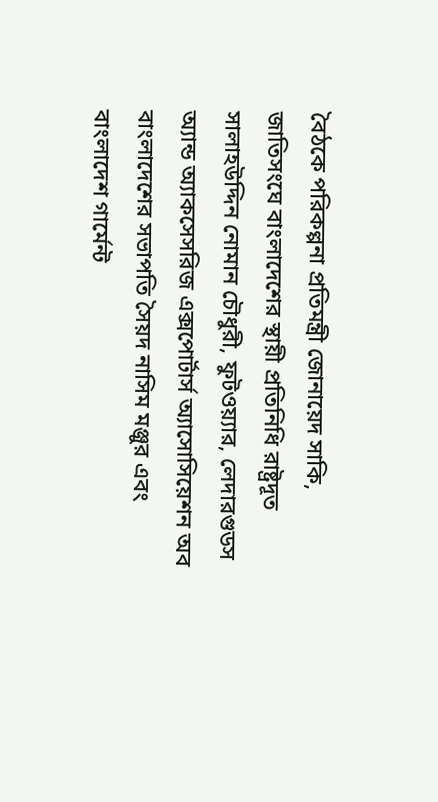বৈঠকে পরিকল্পনা প্রতিমন্ত্রী জোনায়েদ সাকি, জাতিসংঘে বাংলাদেশের স্থায়ী প্রতিনিধি রাষ্ট্রদূত সালাহউদ্দিন নোমান চৌধুরী, ফুটওয়্যার, লেদারগুডস অ্যান্ড অ্যাকসেসরিজ এক্সপোর্টার্স অ্যাসোসিয়েশন অব বাংলাদেশের সভাপতি সৈয়দ নাসিম মঞ্জুর এবং বাংলাদেশ গার্মেন্ট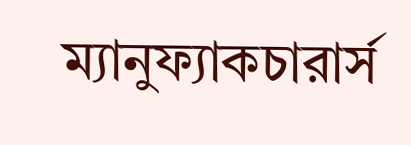ম্যানুফ্যাকচারার্স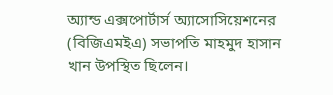অ্যান্ড এক্সপোর্টার্স অ্যাসোসিয়েশনের (বিজিএমইএ) সভাপতি মাহমুদ হাসান খান উপস্থিত ছিলেন।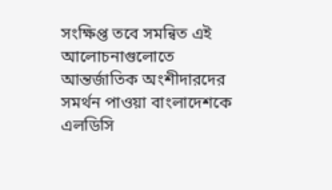সংক্ষিপ্ত তবে সমন্বিত এই আলোচনাগুলোতে আন্তর্জাতিক অংশীদারদের সমর্থন পাওয়া বাংলাদেশকে এলডিসি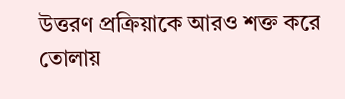উত্তরণ প্রক্রিয়াকে আরও শক্ত করে তোলায়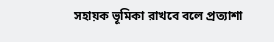সহায়ক ভূমিকা রাখবে বলে প্রত্যাশা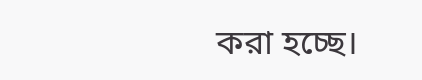করা হচ্ছে।